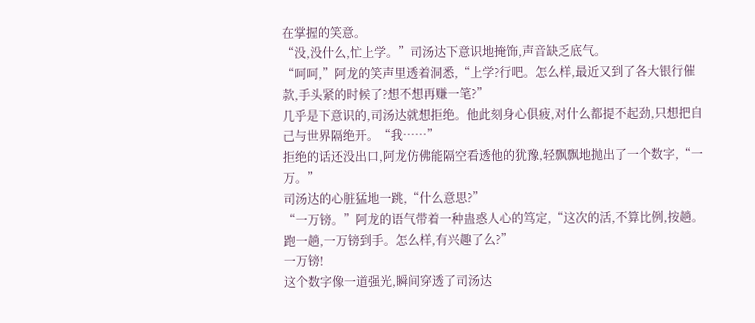在掌握的笑意。
“没,没什么,忙上学。”司汤达下意识地掩饰,声音缺乏底气。
“呵呵,”阿龙的笑声里透着洞悉,“上学?行吧。怎么样,最近又到了各大银行催款,手头紧的时候了?想不想再赚一笔?”
几乎是下意识的,司汤达就想拒绝。他此刻身心俱疲,对什么都提不起劲,只想把自己与世界隔绝开。“我……”
拒绝的话还没出口,阿龙仿佛能隔空看透他的犹豫,轻飘飘地抛出了一个数字,“一万。”
司汤达的心脏猛地一跳,“什么意思?”
“一万镑。”阿龙的语气带着一种蛊惑人心的笃定,“这次的活,不算比例,按趟。跑一趟,一万镑到手。怎么样,有兴趣了么?”
一万镑!
这个数字像一道强光,瞬间穿透了司汤达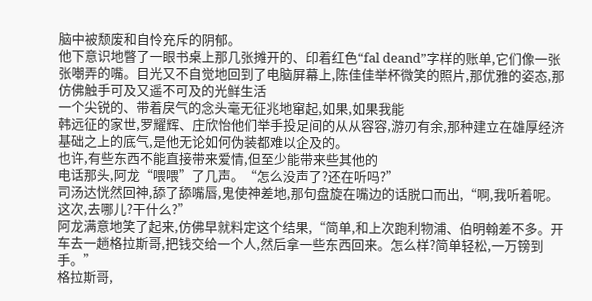脑中被颓废和自怜充斥的阴郁。
他下意识地瞥了一眼书桌上那几张摊开的、印着红色“fal deand”字样的账单,它们像一张张嘲弄的嘴。目光又不自觉地回到了电脑屏幕上,陈佳佳举杯微笑的照片,那优雅的姿态,那仿佛触手可及又遥不可及的光鲜生活
一个尖锐的、带着戾气的念头毫无征兆地窜起,如果,如果我能
韩远征的家世,罗耀辉、庄欣怡他们举手投足间的从从容容,游刃有余,那种建立在雄厚经济基础之上的底气,是他无论如何伪装都难以企及的。
也许,有些东西不能直接带来爱情,但至少能带来些其他的
电话那头,阿龙“喂喂”了几声。“怎么没声了?还在听吗?”
司汤达恍然回神,舔了舔嘴唇,鬼使神差地,那句盘旋在嘴边的话脱口而出,“啊,我听着呢。这次,去哪儿?干什么?”
阿龙满意地笑了起来,仿佛早就料定这个结果,“简单,和上次跑利物浦、伯明翰差不多。开车去一趟格拉斯哥,把钱交给一个人,然后拿一些东西回来。怎么样?简单轻松,一万镑到手。”
格拉斯哥,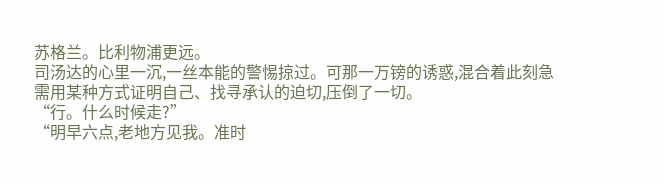苏格兰。比利物浦更远。
司汤达的心里一沉,一丝本能的警惕掠过。可那一万镑的诱惑,混合着此刻急需用某种方式证明自己、找寻承认的迫切,压倒了一切。
“行。什么时候走?”
“明早六点,老地方见我。准时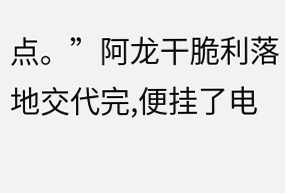点。”阿龙干脆利落地交代完,便挂了电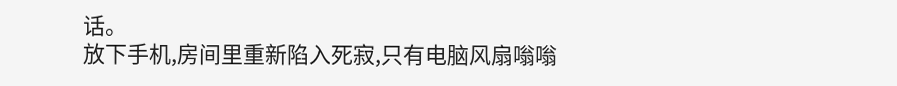话。
放下手机,房间里重新陷入死寂,只有电脑风扇嗡嗡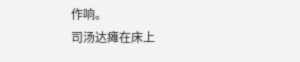作响。
司汤达瘫在床上